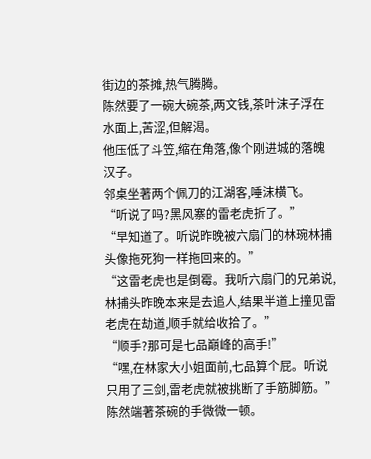街边的茶摊,热气腾腾。
陈然要了一碗大碗茶,两文钱,茶叶沫子浮在水面上,苦涩,但解渴。
他压低了斗笠,缩在角落,像个刚进城的落魄汉子。
邻桌坐著两个佩刀的江湖客,唾沫横飞。
“听说了吗?黑风寨的雷老虎折了。”
“早知道了。听说昨晚被六扇门的林琬林捕头像拖死狗一样拖回来的。”
“这雷老虎也是倒霉。我听六扇门的兄弟说,林捕头昨晚本来是去追人,结果半道上撞见雷老虎在劫道,顺手就给收拾了。”
“顺手?那可是七品巔峰的高手!”
“嘿,在林家大小姐面前,七品算个屁。听说只用了三剑,雷老虎就被挑断了手筋脚筋。”
陈然端著茶碗的手微微一顿。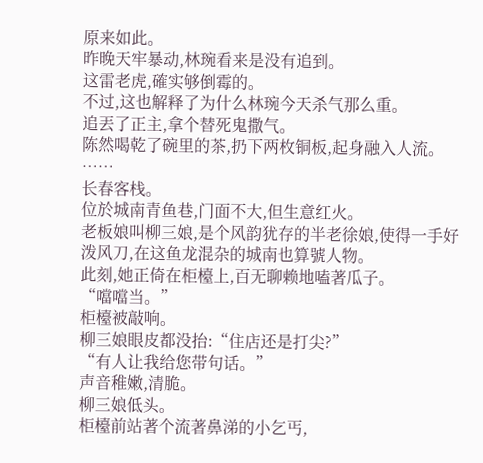原来如此。
昨晚天牢暴动,林琬看来是没有追到。
这雷老虎,確实够倒霉的。
不过,这也解释了为什么林琬今天杀气那么重。
追丟了正主,拿个替死鬼撒气。
陈然喝乾了碗里的茶,扔下两枚铜板,起身融入人流。
……
长春客栈。
位於城南青鱼巷,门面不大,但生意红火。
老板娘叫柳三娘,是个风韵犹存的半老徐娘,使得一手好泼风刀,在这鱼龙混杂的城南也算號人物。
此刻,她正倚在柜檯上,百无聊赖地嗑著瓜子。
“噹噹当。”
柜檯被敲响。
柳三娘眼皮都没抬:“住店还是打尖?”
“有人让我给您带句话。”
声音稚嫩,清脆。
柳三娘低头。
柜檯前站著个流著鼻涕的小乞丐,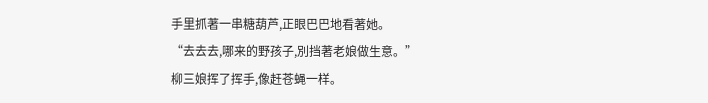手里抓著一串糖葫芦,正眼巴巴地看著她。
“去去去,哪来的野孩子,別挡著老娘做生意。”
柳三娘挥了挥手,像赶苍蝇一样。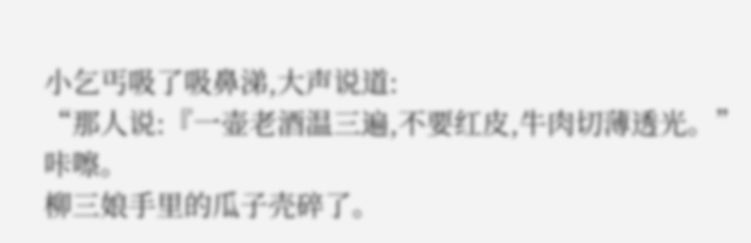小乞丐吸了吸鼻涕,大声说道:
“那人说:『一壶老酒温三遍,不要红皮,牛肉切薄透光。”
咔嚓。
柳三娘手里的瓜子壳碎了。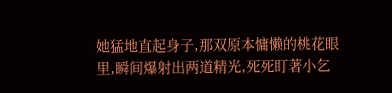她猛地直起身子,那双原本慵懒的桃花眼里,瞬间爆射出两道精光,死死盯著小乞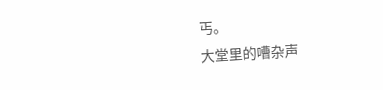丐。
大堂里的嘈杂声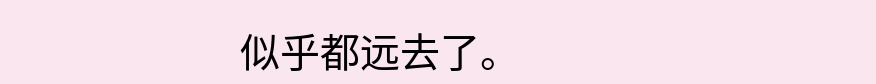似乎都远去了。